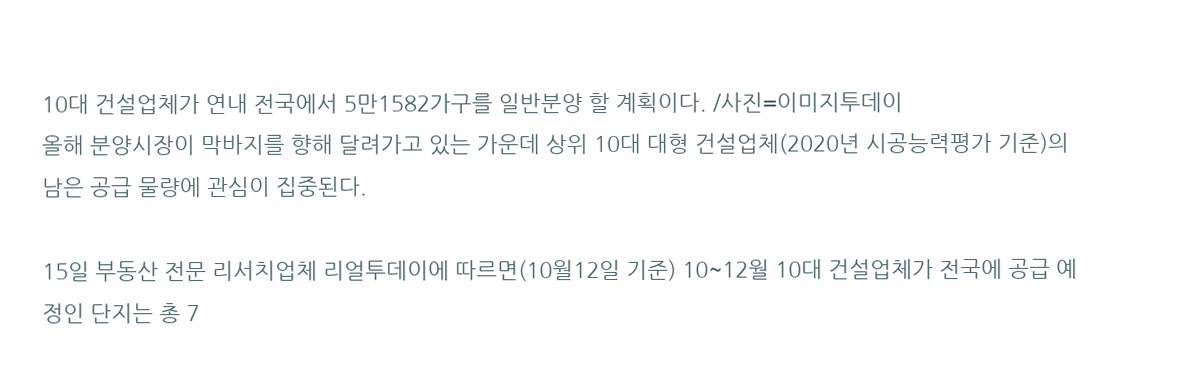10대 건설업체가 연내 전국에서 5만1582가구를 일반분양 할 계획이다. /사진=이미지투데이
올해 분양시장이 막바지를 향해 달려가고 있는 가운데 상위 10대 대형 건설업체(2020년 시공능력평가 기준)의 남은 공급 물량에 관심이 집중된다.

15일 부동산 전문 리서치업체 리얼투데이에 따르면(10월12일 기준) 10~12월 10대 건설업체가 전국에 공급 예정인 단지는 총 7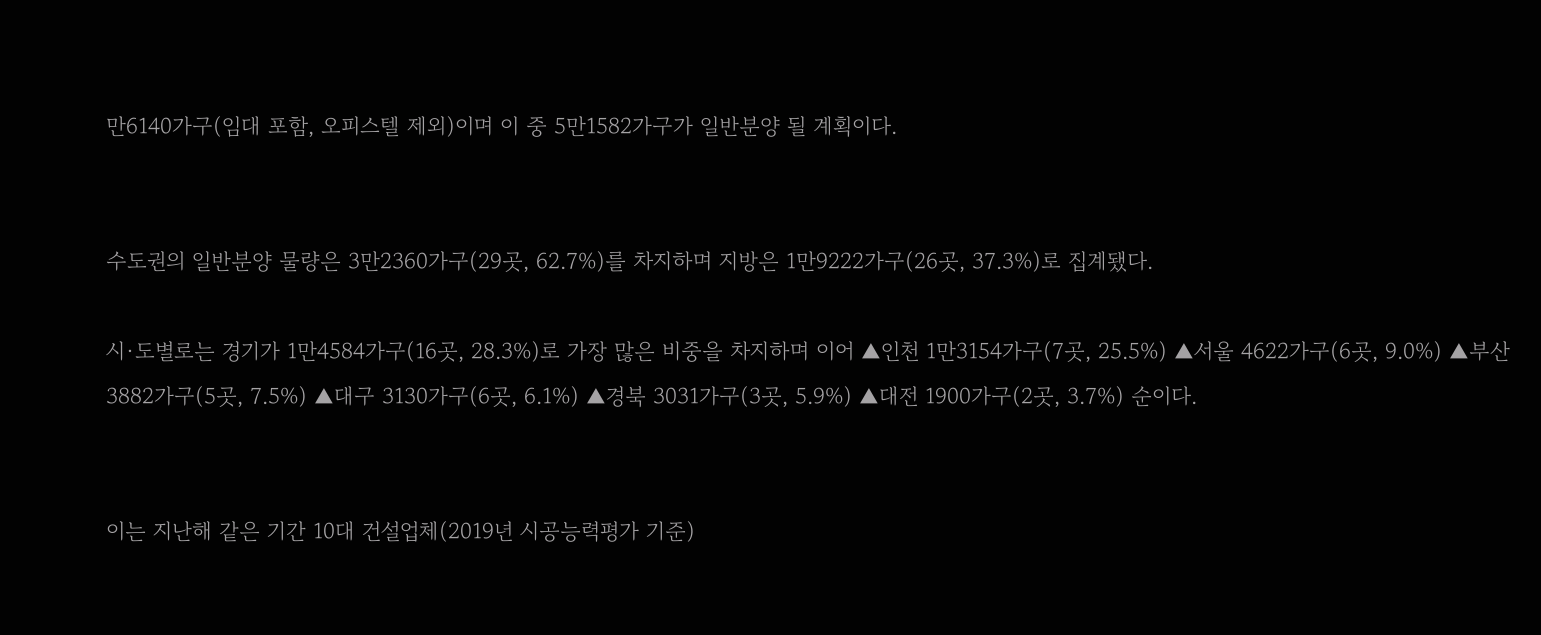만6140가구(임대 포함, 오피스텔 제외)이며 이 중 5만1582가구가 일반분양 될 계획이다.


수도권의 일반분양 물량은 3만2360가구(29곳, 62.7%)를 차지하며 지방은 1만9222가구(26곳, 37.3%)로 집계됐다.

시·도별로는 경기가 1만4584가구(16곳, 28.3%)로 가장 많은 비중을 차지하며 이어 ▲인천 1만3154가구(7곳, 25.5%) ▲서울 4622가구(6곳, 9.0%) ▲부산 3882가구(5곳, 7.5%) ▲대구 3130가구(6곳, 6.1%) ▲경북 3031가구(3곳, 5.9%) ▲대전 1900가구(2곳, 3.7%) 순이다.


이는 지난해 같은 기간 10대 건설업체(2019년 시공능력평가 기준)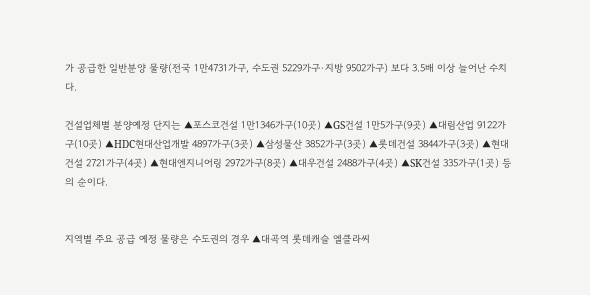가 공급한 일반분양 물량(전국 1만4731가구, 수도권 5229가구·지방 9502가구) 보다 3.5배 이상 늘어난 수치다.

건설업체별 분양예정 단지는 ▲포스코건설 1만1346가구(10곳) ▲GS건설 1만5가구(9곳) ▲대림산업 9122가구(10곳) ▲HDC현대산업개발 4897가구(3곳) ▲삼성물산 3852가구(3곳) ▲롯데건설 3844가구(3곳) ▲현대건설 2721가구(4곳) ▲현대엔지니어링 2972가구(8곳) ▲대우건설 2488가구(4곳) ▲SK건설 335가구(1곳) 등의 순이다.


지역별 주요 공급 예정 물량은 수도권의 경우 ▲대곡역 롯데캐슬 엘클라씨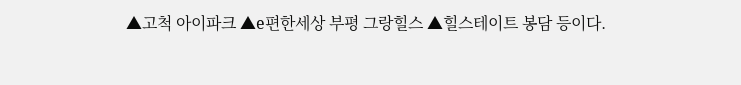▲고척 아이파크 ▲e편한세상 부평 그랑힐스 ▲힐스테이트 봉담 등이다.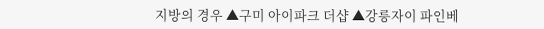지방의 경우 ▲구미 아이파크 더샵 ▲강릉자이 파인베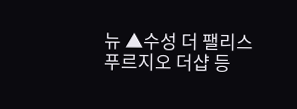뉴 ▲수성 더 팰리스 푸르지오 더샵 등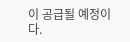이 공급될 예정이다.